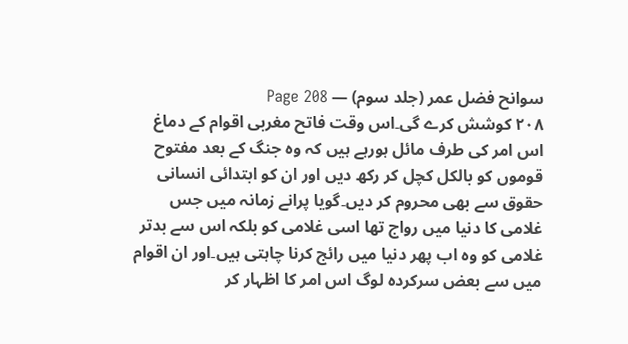سوانح فضل عمر (جلد سوم) — Page 208
۲۰۸ کوشش کرے گی۔اس وقت فاتح مغربی اقوام کے دماغ اس امر کی طرف مائل ہورہے ہیں کہ وہ جنگ کے بعد مفتوح قوموں کو بالکل کچل کر رکھ دیں اور ان کو ابتدائی انسانی حقوق سے بھی محروم کر دیں۔گویا پرانے زمانہ میں جس غلامی کا دنیا میں رواج تھا اسی غلامی کو بلکہ اس سے بدتر غلامی کو وہ اب پھر دنیا میں رائج کرنا چاہتی ہیں۔اور ان اقوام میں سے بعض سرکردہ لوگ اس امر کا اظہار کر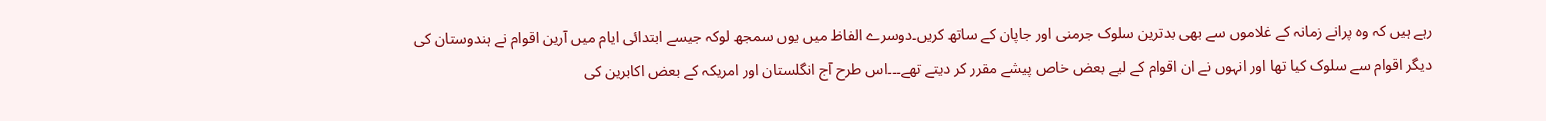رہے ہیں کہ وہ پرانے زمانہ کے غلاموں سے بھی بدترین سلوک جرمنی اور جاپان کے ساتھ کریں۔دوسرے الفاظ میں یوں سمجھ لوکہ جیسے ابتدائی ایام میں آرین اقوام نے ہندوستان کی دیگر اقوام سے سلوک کیا تھا اور انہوں نے ان اقوام کے لیے بعض خاص پیشے مقرر کر دیتے تھے۔۔۔اس طرح آج انگلستان اور امریکہ کے بعض اکابرین کی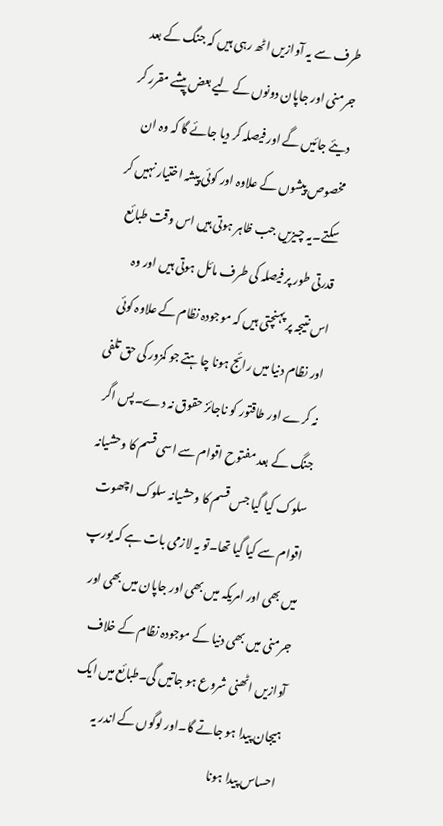طرف سے یہ آوازیں اٹھ رہی ہیں کہ جنگ کے بعد جرمنی اور جاپان دونوں کے لیے بعض پیشے مقرر کر دیئے جائیں گے اور فیصلہ کر دیا جائے گا کہ وہ ان مخصوص پیشوں کے علاوہ اور کوئی پیشہ اختیار نہیں کر سکتے۔یہ چیزیں جب ظاہر ہوتی ہیں اس وقت طبائع قدرتی طور پر فیصلہ کی طرف مائل ہوتی ہیں اور وہ اس نتیجہ پر پہنچتی ہیں کہ موجودہ نظام کے علاوہ کوئی اور نظام دنیا میں رائج ہونا چاہتے جو کمزور کی حق تلفی نہ کرے اور طاقتور کو ناجائز حقوق نہ دے۔پس اگر جنگ کے بعد مفتوح اقوام سے اسی قسم کا وحشیانہ سلوک کیا گیا جس قسم کا وحشیانہ سلوک اچھوت اقوام سے کیا گیا تھا۔تو یہ لازمی بات ہے کہ یورپ میں بھی اور امریکہ میں بھی اور جاپان میں بھی اور جرمنی میں بھی دنیا کے موجودہ نظام کے خلاف آوازیں اٹھنی شروع ہو جاتیں گی۔طبائع میں ایک ہیجان پیدا ہو جاتے گا۔اور لوگوں کے اندر یہ احساس پیدا ہونا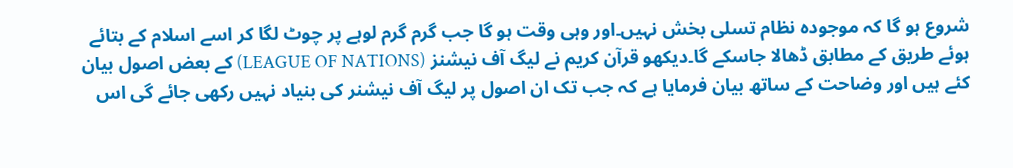شروع ہو گا کہ موجودہ نظام تسلی بخش نہیں۔اور وہی وقت ہو گا جب گرم گرم لوہے پر چوٹ لگا کر اسے اسلام کے بتائے ہوئے طریق کے مطابق ڈھالا جاسکے گا۔دیکھو قرآن کریم نے لیگ آف نیشنز (LEAGUE OF NATIONS) کے بعض اصول بیان کئے ہیں اور وضاحت کے ساتھ بیان فرمایا ہے کہ جب تک ان اصول پر لیگ آف نیشنر کی بنیاد نہیں رکھی جائے گی اس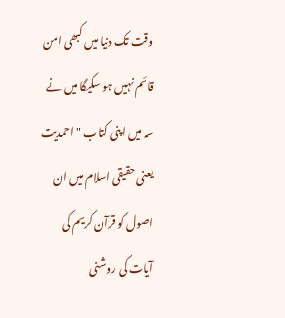وقت تک دنیا میں کبھی امن قائم نہیں ہو سکیگا میں نے سہ میں اپنی کتاب "احمدیت یعنی حقیقی اسلام میں ان اصول کو قرآن کریم کی آیات کی روشنی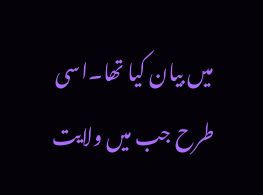میں بیان کیا تھا۔اسی طرح جب میں ولایت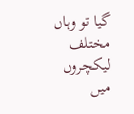گیا تو وہاں مختلف لیکچروں میں